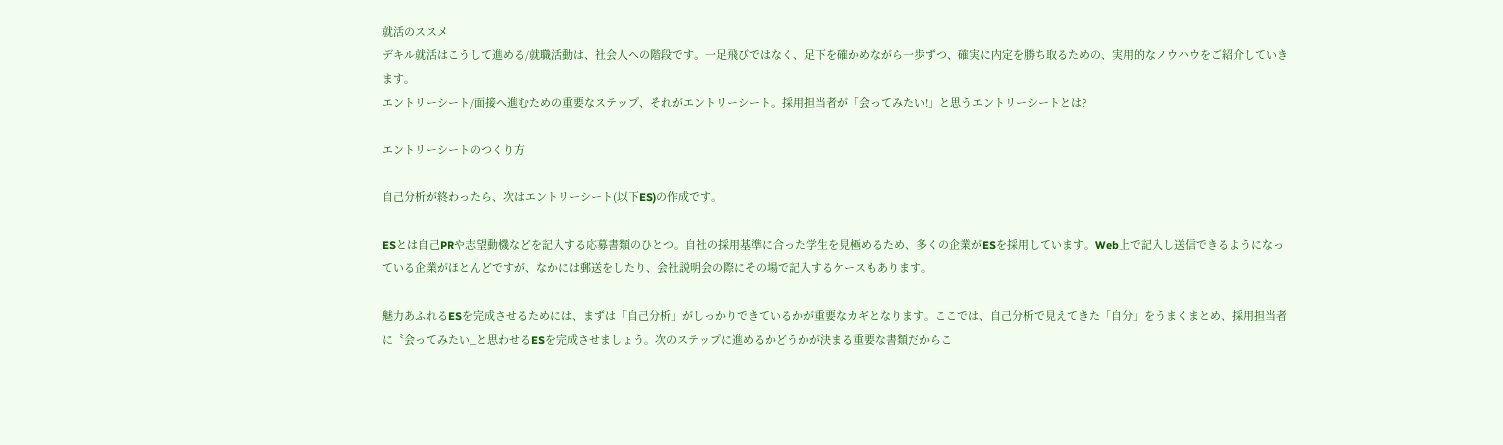就活のススメ
デキル就活はこうして進める/就職活動は、社会人への階段です。一足飛びではなく、足下を確かめながら一歩ずつ、確実に内定を勝ち取るための、実用的なノウハウをご紹介していきます。
エントリーシート/面接へ進むための重要なステップ、それがエントリーシート。採用担当者が「会ってみたい!」と思うエントリーシートとは?

エントリーシートのつくり方

自己分析が終わったら、次はエントリーシート(以下ES)の作成です。

ESとは自己PRや志望動機などを記入する応募書類のひとつ。自社の採用基準に合った学生を見極めるため、多くの企業がESを採用しています。Web上で記入し送信できるようになっている企業がほとんどですが、なかには郵送をしたり、会社説明会の際にその場で記入するケースもあります。

魅力あふれるESを完成させるためには、まずは「自己分析」がしっかりできているかが重要なカギとなります。ここでは、自己分析で見えてきた「自分」をうまくまとめ、採用担当者に〝会ってみたい_と思わせるESを完成させましょう。次のステップに進めるかどうかが決まる重要な書類だからこ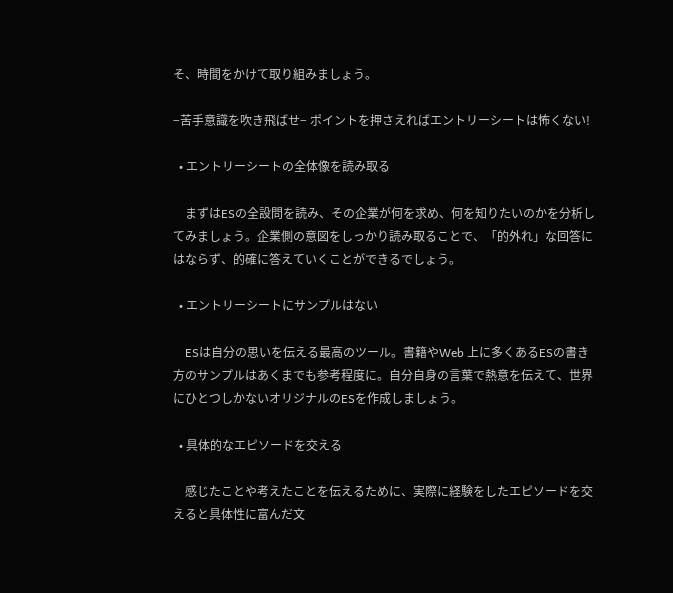そ、時間をかけて取り組みましょう。

−苦手意識を吹き飛ばせ− ポイントを押さえればエントリーシートは怖くない!

  • エントリーシートの全体像を読み取る

    まずはESの全設問を読み、その企業が何を求め、何を知りたいのかを分析してみましょう。企業側の意図をしっかり読み取ることで、「的外れ」な回答にはならず、的確に答えていくことができるでしょう。

  • エントリーシートにサンプルはない

    ESは自分の思いを伝える最高のツール。書籍やWeb 上に多くあるESの書き方のサンプルはあくまでも参考程度に。自分自身の言葉で熱意を伝えて、世界にひとつしかないオリジナルのESを作成しましょう。

  • 具体的なエピソードを交える

    感じたことや考えたことを伝えるために、実際に経験をしたエピソードを交えると具体性に富んだ文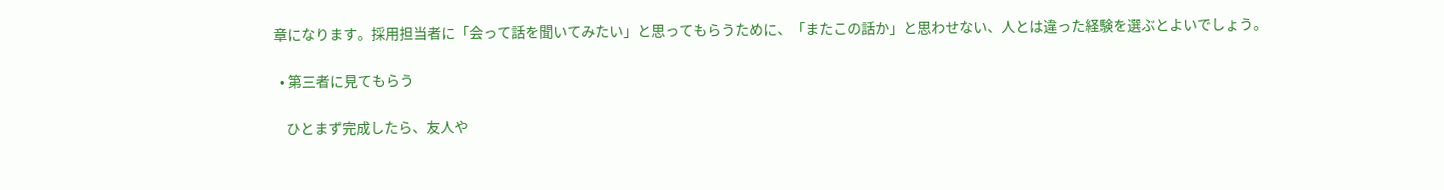章になります。採用担当者に「会って話を聞いてみたい」と思ってもらうために、「またこの話か」と思わせない、人とは違った経験を選ぶとよいでしょう。

  • 第三者に見てもらう

    ひとまず完成したら、友人や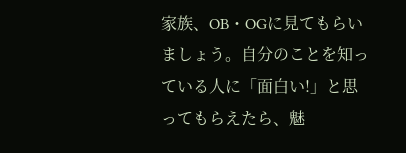家族、OB・OGに見てもらいましょう。自分のことを知っている人に「面白い!」と思ってもらえたら、魅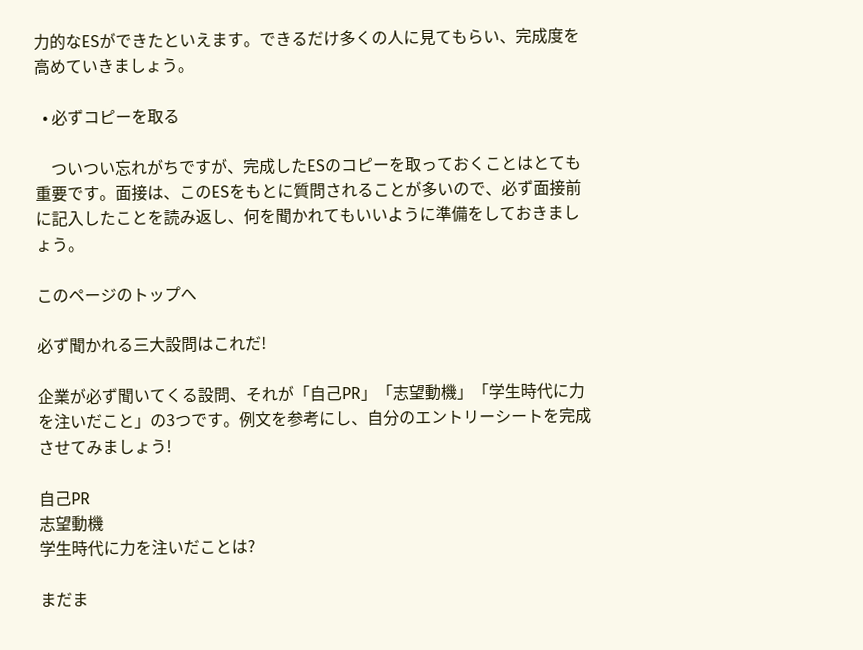力的なESができたといえます。できるだけ多くの人に見てもらい、完成度を高めていきましょう。

  • 必ずコピーを取る

    ついつい忘れがちですが、完成したESのコピーを取っておくことはとても重要です。面接は、このESをもとに質問されることが多いので、必ず面接前に記入したことを読み返し、何を聞かれてもいいように準備をしておきましょう。

このページのトップへ

必ず聞かれる三大設問はこれだ!

企業が必ず聞いてくる設問、それが「自己PR」「志望動機」「学生時代に力を注いだこと」の3つです。例文を参考にし、自分のエントリーシートを完成させてみましょう!

自己PR
志望動機
学生時代に力を注いだことは?

まだま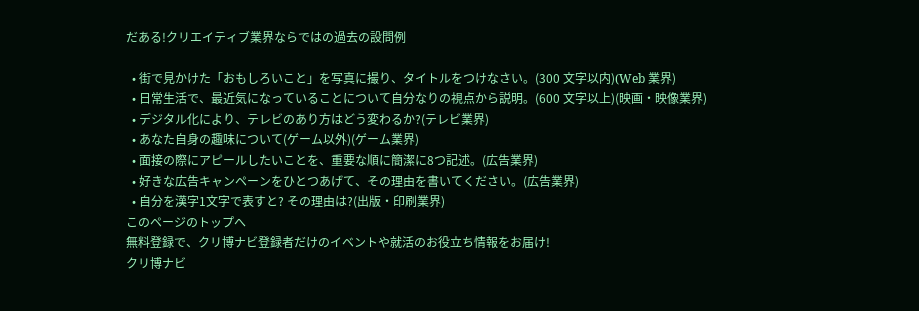だある!クリエイティブ業界ならではの過去の設問例

  • 街で見かけた「おもしろいこと」を写真に撮り、タイトルをつけなさい。(300 文字以内)(Web 業界)
  • 日常生活で、最近気になっていることについて自分なりの視点から説明。(600 文字以上)(映画・映像業界)
  • デジタル化により、テレビのあり方はどう変わるか?(テレビ業界)
  • あなた自身の趣味について(ゲーム以外)(ゲーム業界)
  • 面接の際にアピールしたいことを、重要な順に簡潔に8つ記述。(広告業界)
  • 好きな広告キャンペーンをひとつあげて、その理由を書いてください。(広告業界)
  • 自分を漢字1文字で表すと? その理由は?(出版・印刷業界)
このページのトップへ
無料登録で、クリ博ナビ登録者だけのイベントや就活のお役立ち情報をお届け!
クリ博ナビ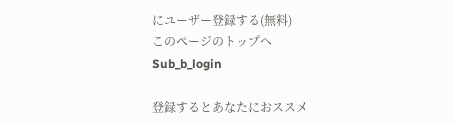にユーザー登録する(無料)
このページのトップへ
Sub_b_login

登録するとあなたにおススメ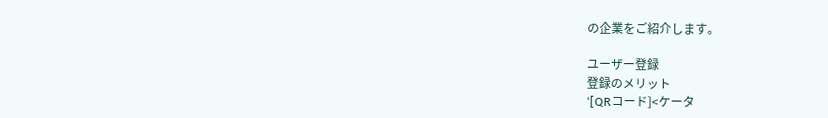の企業をご紹介します。

ユーザー登録
登録のメリット
‘[QRコード]<ケータ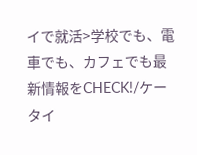イで就活>学校でも、電車でも、カフェでも最新情報をCHECK!/ケータイ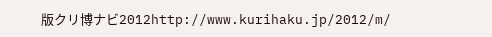版クリ博ナビ2012http://www.kurihaku.jp/2012/m/